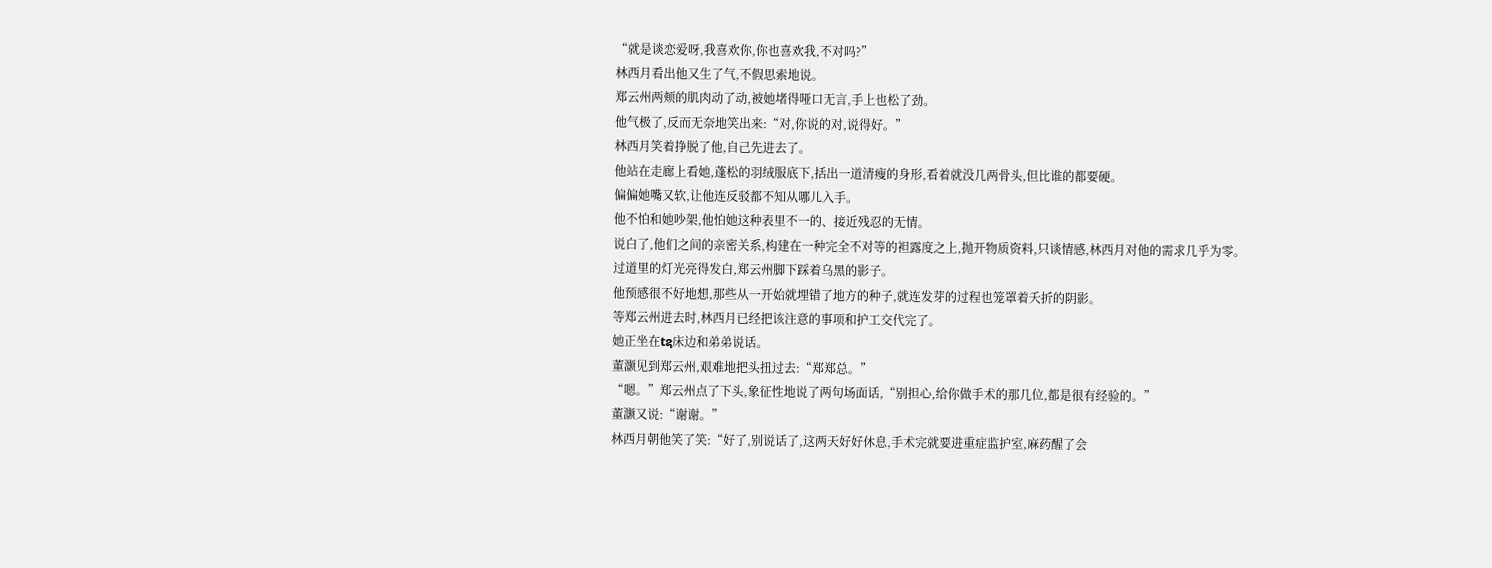“就是谈恋爱呀,我喜欢你,你也喜欢我,不对吗?”
林西月看出他又生了气,不假思索地说。
郑云州两颊的肌肉动了动,被她堵得哑口无言,手上也松了劲。
他气极了,反而无奈地笑出来:“对,你说的对,说得好。”
林西月笑着挣脱了他,自己先进去了。
他站在走廊上看她,蓬松的羽绒服底下,括出一道清瘦的身形,看着就没几两骨头,但比谁的都要硬。
偏偏她嘴又软,让他连反驳都不知从哪儿入手。
他不怕和她吵架,他怕她这种表里不一的、接近残忍的无情。
说白了,他们之间的亲密关系,构建在一种完全不对等的袒露度之上,抛开物质资料,只谈情感,林西月对他的需求几乎为零。
过道里的灯光亮得发白,郑云州脚下踩着乌黑的影子。
他预感很不好地想,那些从一开始就埋错了地方的种子,就连发芽的过程也笼罩着夭折的阴影。
等郑云州进去时,林西月已经把该注意的事项和护工交代完了。
她正坐在tຊ床边和弟弟说话。
董灏见到郑云州,艰难地把头扭过去:“郑郑总。”
“嗯。”郑云州点了下头,象征性地说了两句场面话,“别担心,给你做手术的那几位,都是很有经验的。”
董灏又说:“谢谢。”
林西月朝他笑了笑:“好了,别说话了,这两天好好休息,手术完就要进重症监护室,麻药醒了会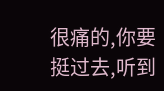很痛的,你要挺过去,听到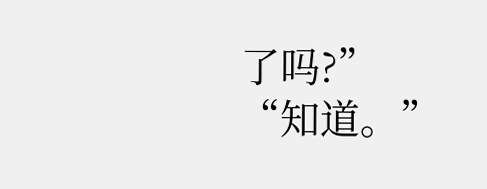了吗?”
“知道。”